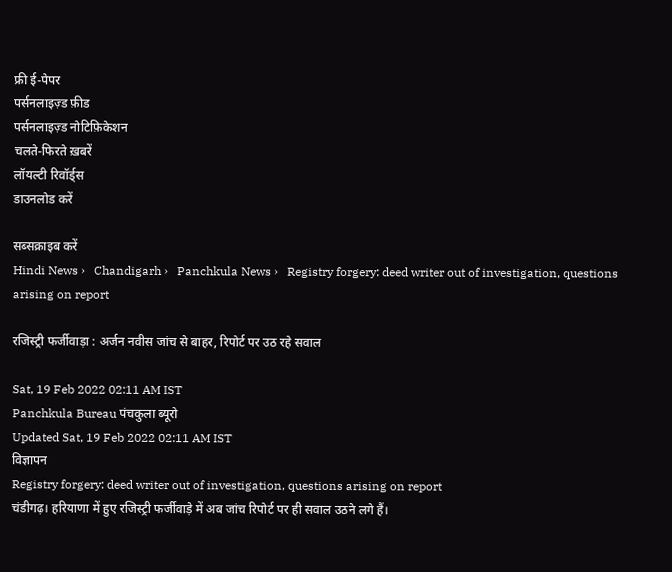फ्री ई-पेपर
पर्सनलाइज़्ड फ़ीड
पर्सनलाइज़्ड नोटिफ़िकेशन
चलते-फिरते ख़बरें
लॉयल्टी रिवॉर्ड्स
डाउनलोड करें

सब्सक्राइब करें
Hindi News ›   Chandigarh ›   Panchkula News ›   Registry forgery: deed writer out of investigation, questions arising on report

रजिस्ट्री फर्जीवाड़ा : अर्जन नवीस जांच से बाहर, रिपोर्ट पर उठ रहे सवाल

Sat, 19 Feb 2022 02:11 AM IST
Panchkula Bureau पंचकुला ब्‍यूरो
Updated Sat, 19 Feb 2022 02:11 AM IST
विज्ञापन
Registry forgery: deed writer out of investigation, questions arising on report
चंडीगढ़। हरियाणा में हुए रजिस्ट्री फर्जीवाड़े में अब जांच रिपोर्ट पर ही सवाल उठने लगे हैं।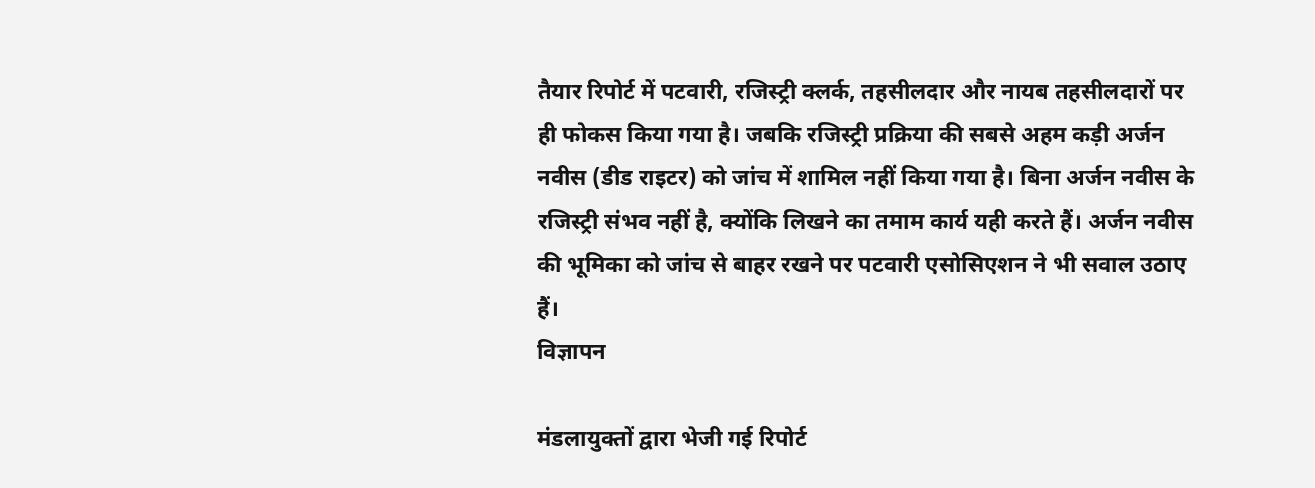तैयार रिपोर्ट में पटवारी, रजिस्ट्री क्लर्क, तहसीलदार और नायब तहसीलदारों पर ही फोकस किया गया है। जबकि रजिस्ट्री प्रक्रिया की सबसे अहम कड़ी अर्जन नवीस (डीड राइटर) को जांच में शामिल नहीं किया गया है। बिना अर्जन नवीस के रजिस्ट्री संभव नहीं है, क्योंकि लिखने का तमाम कार्य यही करते हैं। अर्जन नवीस की भूमिका को जांच से बाहर रखने पर पटवारी एसोसिएशन ने भी सवाल उठाए हैं।
विज्ञापन

मंडलायुक्तों द्वारा भेजी गई रिपोर्ट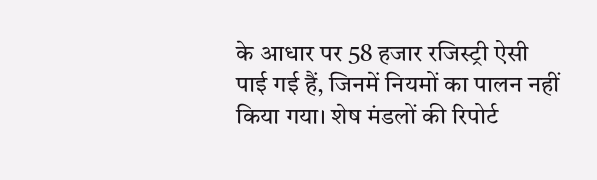के आधार पर 58 हजार रजिस्ट्री ऐसी पाई गई हैं, जिनमें नियमों का पालन नहीं किया गया। शेष मंडलों की रिपोर्ट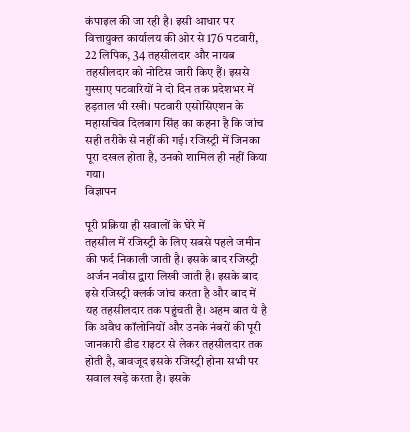कंपाइल की जा रही है। इसी आधार पर वित्तायुक्त कार्यालय की ओर से 176 पटवारी, 22 लिपिक, 34 तहसीलदार और नायब तहसीलदार को नोटिस जारी किए हैं। इससे गुस्साए पटवारियों ने दो दिन तक प्रदेशभर में हड़ताल भी रखी। पटवारी एसोसिएशन के महासचिव दिलबाग सिंह का कहना है कि जांच सही तरीके से नहीं की गई। रजिस्ट्री में जिनका पूरा दखल होता है, उनको शामिल ही नहीं किया गया।
विज्ञापन

पूरी प्रक्रिया ही सवालों के घेरे में
तहसील में रजिस्ट्री के लिए सबसे पहले जमीन की फर्द निकाली जाती है। इसके बाद रजिस्ट्री अर्जन नवीस द्वारा लिखी जाती है। इसके बाद इसे रजिस्ट्री क्लर्क जांच करता है और बाद में यह तहसीलदार तक पहुंचती है। अहम बात ये है कि अवैध कॉलोनियों और उनके नंबरों की पूरी जानकारी डीड राइटर से लेकर तहसीलदार तक होती है, बावजूद इसके रजिस्ट्री होना सभी पर सवाल खड़े करता है। इसके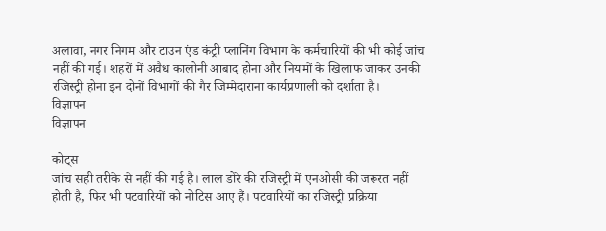अलावा, नगर निगम और टाउन एंड कंट्री प्लानिंग विभाग के कर्मचारियों की भी कोई जांच नहीं की गई। शहरों में अवैध कालोनी आबाद होना और नियमों के खिलाफ जाकर उनकी रजिस्ट्री होना इन दोनों विभागों की गैर जिम्मेदाराना कार्यप्रणाली को दर्शाता है।
विज्ञापन
विज्ञापन

कोट्स
जांच सही तरीके से नहीं की गई है। लाल डोरे की रजिस्ट्री में एनओसी की जरूरत नहीं होती है, फिर भी पटवारियों को नोटिस आए हैं। पटवारियों का रजिस्ट्री प्रक्रिया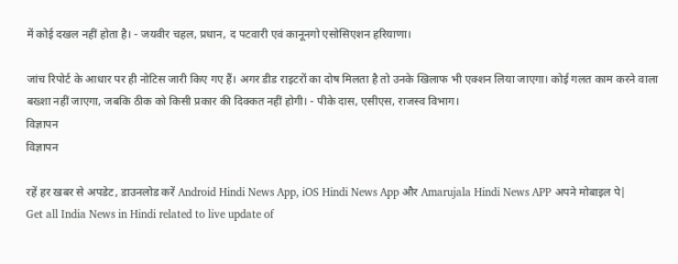में कोई दखल नहीं होता है। - जयवीर चहल, प्रधान, द पटवारी एवं कानूनगो एसोसिएशन हरियाणा।

जांच रिपोर्ट के आधार पर ही नोटिस जारी किए गए हैं। अगर डीड राइटरों का दोष मिलता है तो उनके खिलाफ भी एक्शन लिया जाएगा। कोई गलत काम करने वाला बख्शा नहीं जाएगा, जबकि ठीक को किसी प्रकार की दिक्कत नहीं होगी। - पीके दास, एसीएस, राजस्व विभाग।
विज्ञापन
विज्ञापन

रहें हर खबर से अपडेट, डाउनलोड करें Android Hindi News App, iOS Hindi News App और Amarujala Hindi News APP अपने मोबाइल पे|
Get all India News in Hindi related to live update of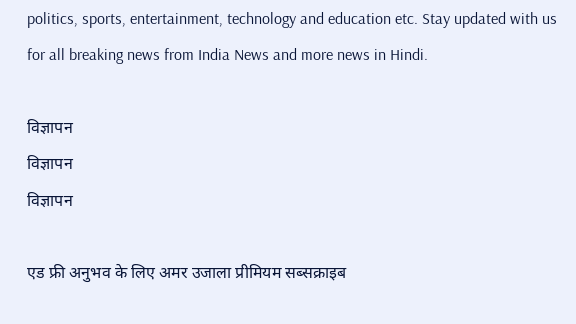politics, sports, entertainment, technology and education etc. Stay updated with us for all breaking news from India News and more news in Hindi.

विज्ञापन
विज्ञापन
विज्ञापन

एड फ्री अनुभव के लिए अमर उजाला प्रीमियम सब्सक्राइब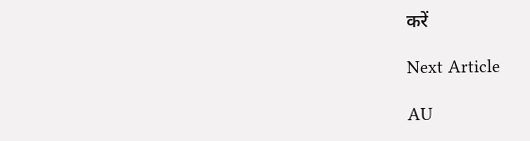करें

Next Article

AU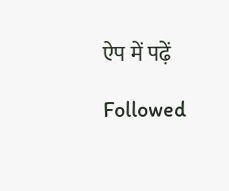ऐप में पढ़ें

Followed